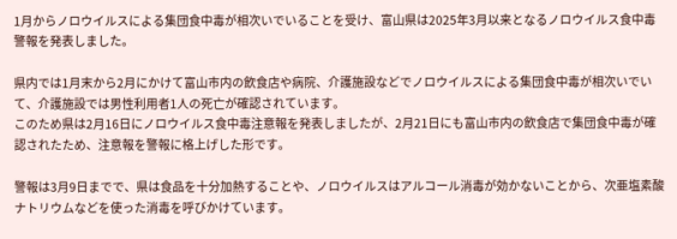1月からノロウイルスによる集団食中毒が相次いでいることを受け、富山県は2025年3月以来となるノロウイルス食中毒警報を発表しました。

県内では1月末から2月にかけて富山市内の飲食店や病院、介護施設などでノロウイルスによる集団食中毒が相次いでいて、介護施設では男性利用者1人の死亡が確認されています。
このため県は2月16日にノロウイルス食中毒注意報を発表しましたが、2月21日にも富山市内の飲食店で集団食中毒が確認されたため、注意報を警報に格上げした形です。

警報は3月9日までで、県は食品を十分加熱することや、ノロウイルスはアルコール消毒が効かないことから、次亜塩素酸ナトリウムなどを使った消毒を呼びかけています。